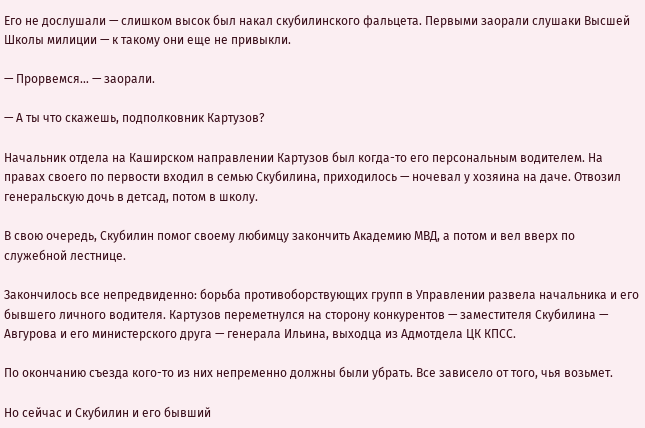Его не дослушали — слишком высок был накал скубилинского фальцета. Первыми заорали слушаки Высшей Школы милиции — к такому они еще не привыкли.

— Прорвемся… — заорали.

— А ты что скажешь, подполковник Картузов?

Начальник отдела на Каширском направлении Картузов был когда-то его персональным водителем. На правах своего по первости входил в семью Скубилина, приходилось — ночевал у хозяина на даче. Отвозил генеральскую дочь в детсад, потом в школу.

В свою очередь, Скубилин помог своему любимцу закончить Академию МВД, а потом и вел вверх по служебной лестнице.

Закончилось все непредвиденно: борьба противоборствующих групп в Управлении развела начальника и его бывшего личного водителя. Картузов переметнулся на сторону конкурентов — заместителя Скубилина — Авгурова и его министерского друга — генерала Ильина, выходца из Адмотдела ЦК КПСС.

По окончанию съезда кого-то из них непременно должны были убрать. Все зависело от того, чья возьмет.

Но сейчас и Скубилин и его бывший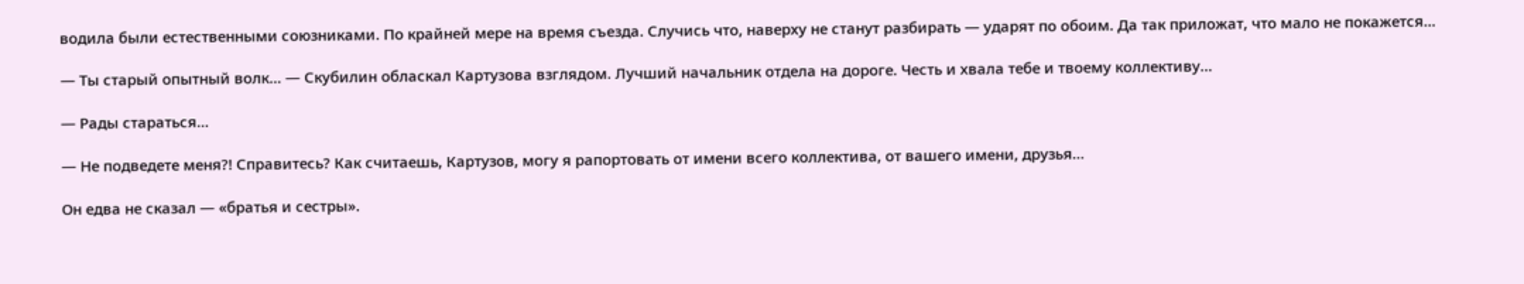водила были естественными союзниками. По крайней мере на время съезда. Случись что, наверху не станут разбирать — ударят по обоим. Да так приложат, что мало не покажется…

— Ты старый опытный волк… — Скубилин обласкал Картузова взглядом. Лучший начальник отдела на дороге. Честь и хвала тебе и твоему коллективу…

— Рады стараться…

— Не подведете меня?! Справитесь? Как считаешь, Картузов, могу я рапортовать от имени всего коллектива, от вашего имени, друзья…

Он едва не сказал — «братья и сестры».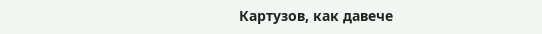Картузов, как давече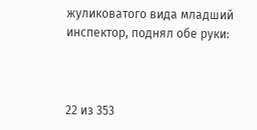жуликоватого вида младший инспектор, поднял обе руки:



22 из 353